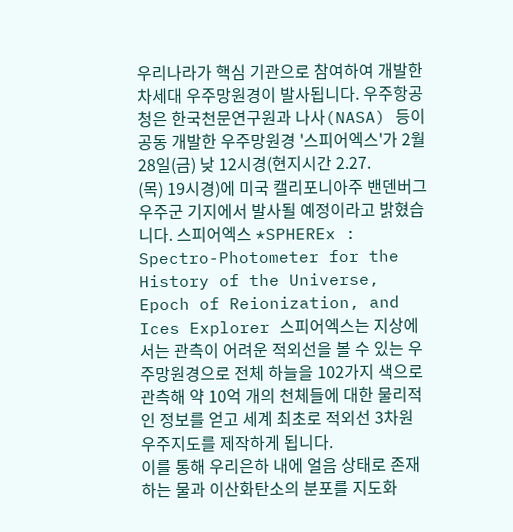우리나라가 핵심 기관으로 참여하여 개발한 차세대 우주망원경이 발사됩니다. 우주항공청은 한국천문연구원과 나사(NASA) 등이 공동 개발한 우주망원경 '스피어엑스'가 2월 28일(금) 낮 12시경(현지시간 2.27.
(목) 19시경)에 미국 캘리포니아주 밴덴버그 우주군 기지에서 발사될 예정이라고 밝혔습니다. 스피어엑스 *SPHEREx : Spectro-Photometer for the History of the Universe, Epoch of Reionization, and Ices Explorer 스피어엑스는 지상에서는 관측이 어려운 적외선을 볼 수 있는 우주망원경으로 전체 하늘을 102가지 색으로 관측해 약 10억 개의 천체들에 대한 물리적인 정보를 얻고 세계 최초로 적외선 3차원 우주지도를 제작하게 됩니다.
이를 통해 우리은하 내에 얼음 상태로 존재하는 물과 이산화탄소의 분포를 지도화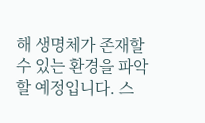해 생명체가 존재할 수 있는 환경을 파악할 예정입니다. 스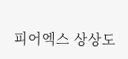피어엑스 상상도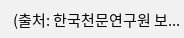(출처: 한국천문연구원 보...